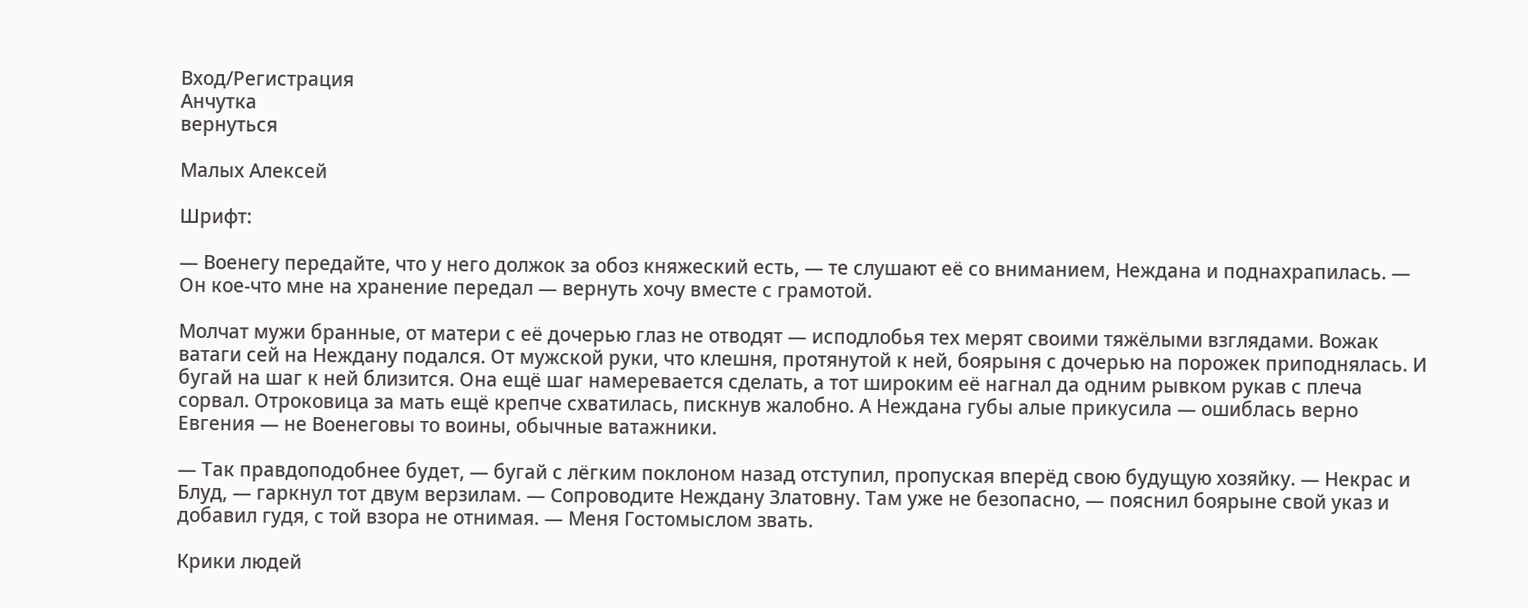Вход/Регистрация
Анчутка
вернуться

Малых Алексей

Шрифт:

— Военегу передайте, что у него должок за обоз княжеский есть, — те слушают её со вниманием, Неждана и поднахрапилась. — Он кое-что мне на хранение передал — вернуть хочу вместе с грамотой.

Молчат мужи бранные, от матери с её дочерью глаз не отводят — исподлобья тех мерят своими тяжёлыми взглядами. Вожак ватаги сей на Неждану подался. От мужской руки, что клешня, протянутой к ней, боярыня с дочерью на порожек приподнялась. И бугай на шаг к ней близится. Она ещё шаг намеревается сделать, а тот широким её нагнал да одним рывком рукав с плеча сорвал. Отроковица за мать ещё крепче схватилась, пискнув жалобно. А Неждана губы алые прикусила — ошиблась верно Евгения — не Военеговы то воины, обычные ватажники.

— Так правдоподобнее будет, — бугай с лёгким поклоном назад отступил, пропуская вперёд свою будущую хозяйку. — Некрас и Блуд, — гаркнул тот двум верзилам. — Сопроводите Неждану Златовну. Там уже не безопасно, — пояснил боярыне свой указ и добавил гудя, с той взора не отнимая. — Меня Гостомыслом звать.

Крики людей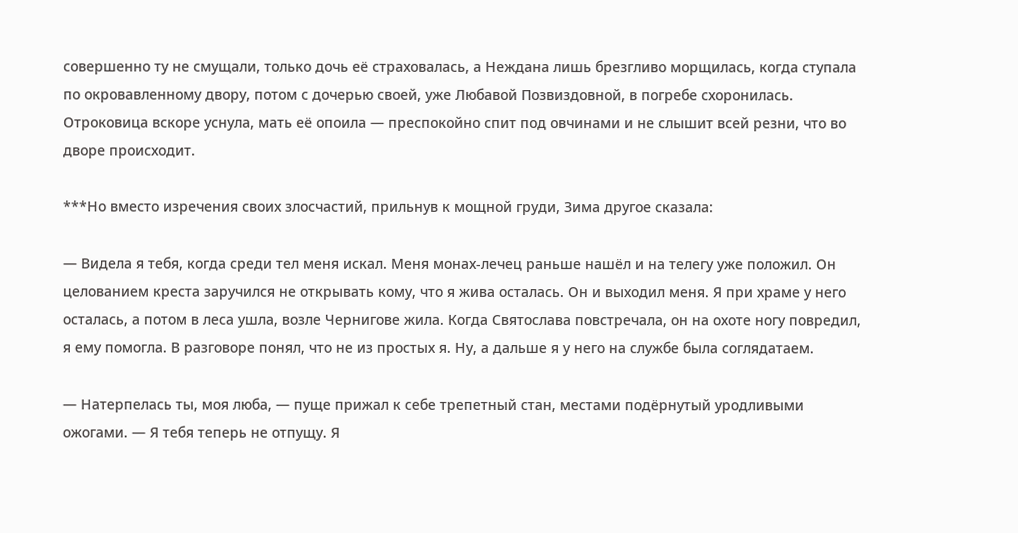совершенно ту не смущали, только дочь её страховалась, а Неждана лишь брезгливо морщилась, когда ступала по окровавленному двору, потом с дочерью своей, уже Любавой Позвиздовной, в погребе схоронилась. Отроковица вскоре уснула, мать её опоила — преспокойно спит под овчинами и не слышит всей резни, что во дворе происходит.

***Но вместо изречения своих злосчастий, прильнув к мощной груди, Зима другое сказала:

— Видела я тебя, когда среди тел меня искал. Меня монах-лечец раньше нашёл и на телегу уже положил. Он целованием креста заручился не открывать кому, что я жива осталась. Он и выходил меня. Я при храме у него осталась, а потом в леса ушла, возле Чернигове жила. Когда Святослава повстречала, он на охоте ногу повредил, я ему помогла. В разговоре понял, что не из простых я. Ну, а дальше я у него на службе была соглядатаем.

— Натерпелась ты, моя люба, — пуще прижал к себе трепетный стан, местами подёрнутый уродливыми ожогами. — Я тебя теперь не отпущу. Я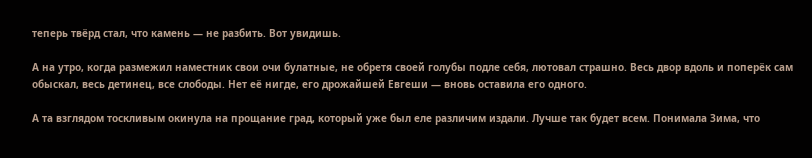теперь твёрд стал, что камень — не разбить. Вот увидишь.

А на утро, когда размежил наместник свои очи булатные, не обретя своей голубы подле себя, лютовал страшно. Весь двор вдоль и поперёк сам обыскал, весь детинец, все слободы. Нет её нигде, его дрожайшей Евгеши — вновь оставила его одного.

А та взглядом тоскливым окинула на прощание град, который уже был еле различим издали. Лучше так будет всем. Понимала Зима, что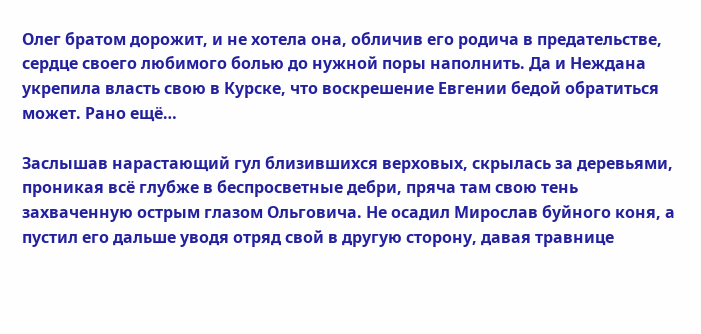Олег братом дорожит, и не хотела она, обличив его родича в предательстве, сердце своего любимого болью до нужной поры наполнить. Да и Неждана укрепила власть свою в Курске, что воскрешение Евгении бедой обратиться может. Рано ещё…

Заслышав нарастающий гул близившихся верховых, скрылась за деревьями, проникая всё глубже в беспросветные дебри, пряча там свою тень захваченную острым глазом Ольговича. Не осадил Мирослав буйного коня, а пустил его дальше уводя отряд свой в другую сторону, давая травнице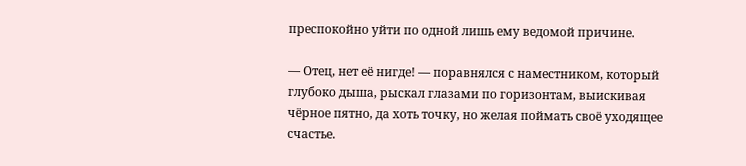преспокойно уйти по одной лишь ему ведомой причине.

— Отец, нет её нигде! — поравнялся с наместником, который глубоко дыша, рыскал глазами по горизонтам, выискивая чёрное пятно, да хоть точку, но желая поймать своё уходящее счастье.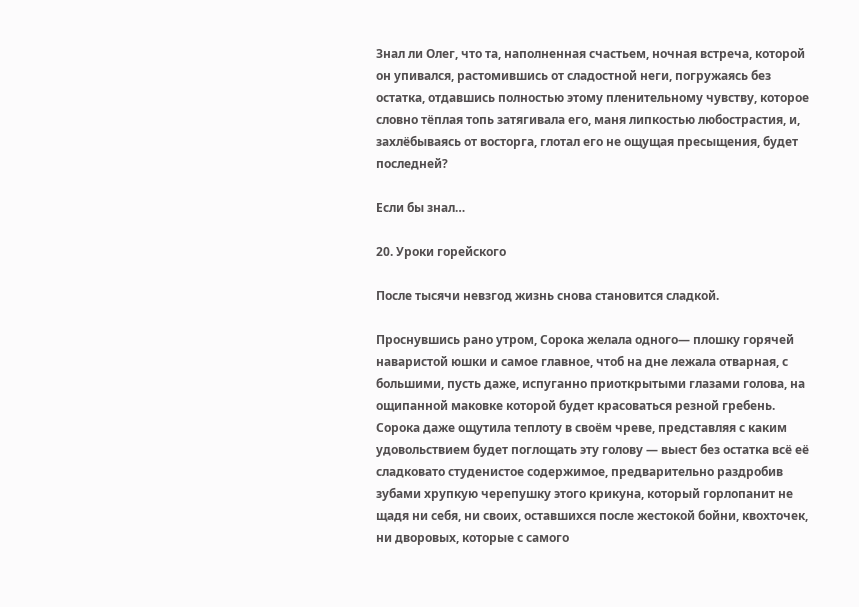Знал ли Олег, что та, наполненная счастьем, ночная встреча, которой он упивался, растомившись от сладостной неги, погружаясь без остатка, отдавшись полностью этому пленительному чувству, которое словно тёплая топь затягивала его, маня липкостью любострастия, и, захлёбываясь от восторга, глотал его не ощущая пресыщения, будет последней?

Если бы знал…

20. Уроки горейского

После тысячи невзгод жизнь снова становится сладкой.

Проснувшись рано утром, Сорока желала одного— плошку горячей наваристой юшки и самое главное, чтоб на дне лежала отварная, с большими, пусть даже, испуганно приоткрытыми глазами голова, на ощипанной маковке которой будет красоваться резной гребень. Сорока даже ощутила теплоту в своём чреве, представляя с каким удовольствием будет поглощать эту голову — выест без остатка всё её сладковато студенистое содержимое, предварительно раздробив зубами хрупкую черепушку этого крикуна, который горлопанит не щадя ни себя, ни своих, оставшихся после жестокой бойни, квохточек, ни дворовых, которые с самого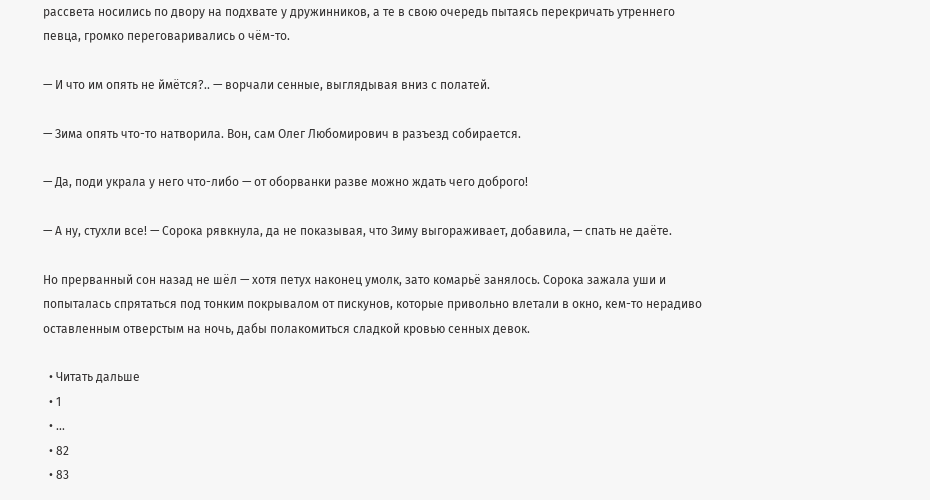рассвета носились по двору на подхвате у дружинников, а те в свою очередь пытаясь перекричать утреннего певца, громко переговаривались о чём-то.

— И что им опять не ймётся?.. — ворчали сенные, выглядывая вниз с полатей.

— Зима опять что-то натворила. Вон, сам Олег Любомирович в разъезд собирается.

— Да, поди украла у него что-либо — от оборванки разве можно ждать чего доброго!

— А ну, стухли все! — Сорока рявкнула, да не показывая, что Зиму выгораживает, добавила, — спать не даёте.

Но прерванный сон назад не шёл — хотя петух наконец умолк, зато комарьё занялось. Сорока зажала уши и попыталась спрятаться под тонким покрывалом от пискунов, которые привольно влетали в окно, кем-то нерадиво оставленным отверстым на ночь, дабы полакомиться сладкой кровью сенных девок.

  • Читать дальше
  • 1
  • ...
  • 82
  • 83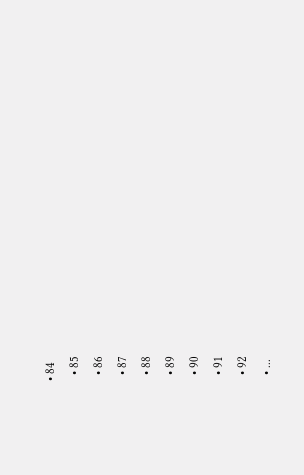• 84
  • 85
  • 86
  • 87
  • 88
  • 89
  • 90
  • 91
  • 92
  • ...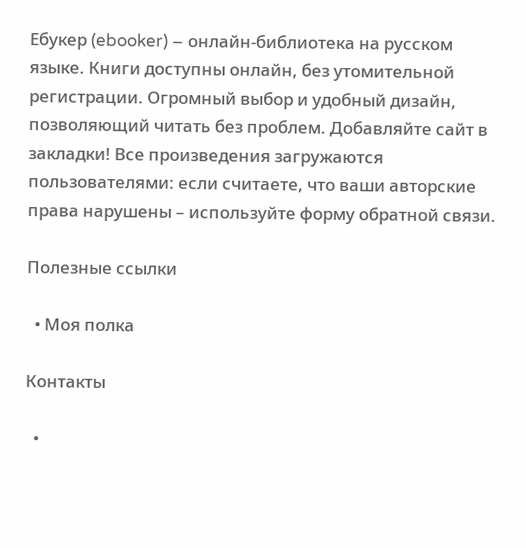Ебукер (ebooker) – онлайн-библиотека на русском языке. Книги доступны онлайн, без утомительной регистрации. Огромный выбор и удобный дизайн, позволяющий читать без проблем. Добавляйте сайт в закладки! Все произведения загружаются пользователями: если считаете, что ваши авторские права нарушены – используйте форму обратной связи.

Полезные ссылки

  • Моя полка

Контакты

  •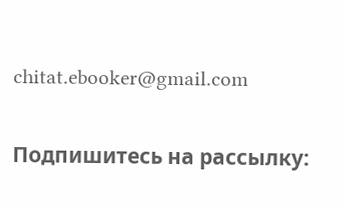chitat.ebooker@gmail.com

Подпишитесь на рассылку: